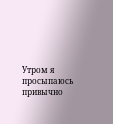Утром я просыпаюсь привычно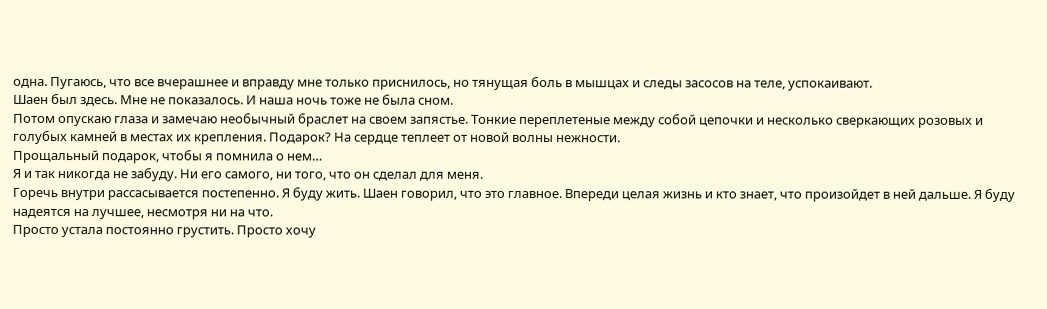одна. Пугаюсь, что все вчерашнее и вправду мне только приснилось, но тянущая боль в мышцах и следы засосов на теле, успокаивают.
Шаен был здесь. Мне не показалось. И наша ночь тоже не была сном.
Потом опускаю глаза и замечаю необычный браслет на своем запястье. Тонкие переплетеные между собой цепочки и несколько сверкающих розовых и голубых камней в местах их крепления. Подарок? На сердце теплеет от новой волны нежности.
Прощальный подарок, чтобы я помнила о нем…
Я и так никогда не забуду. Ни его самого, ни того, что он сделал для меня.
Горечь внутри рассасывается постепенно. Я буду жить. Шаен говорил, что это главное. Впереди целая жизнь и кто знает, что произойдет в ней дальше. Я буду надеятся на лучшее, несмотря ни на что.
Просто устала постоянно грустить. Просто хочу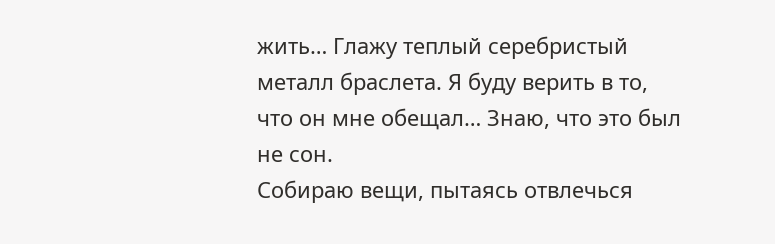жить… Глажу теплый серебристый металл браслета. Я буду верить в то, что он мне обещал… Знаю, что это был не сон.
Собираю вещи, пытаясь отвлечься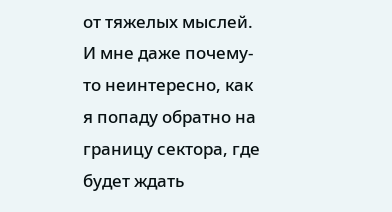от тяжелых мыслей. И мне даже почему-то неинтересно, как я попаду обратно на границу сектора, где будет ждать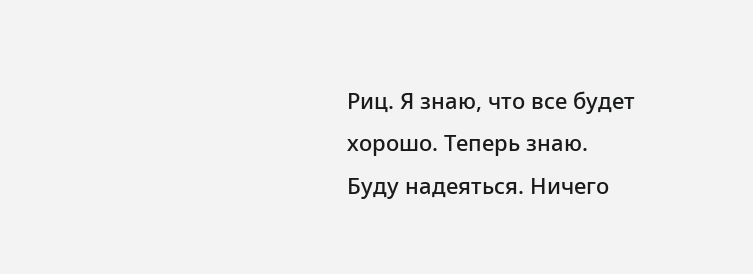Риц. Я знаю, что все будет хорошо. Теперь знаю.
Буду надеяться. Ничего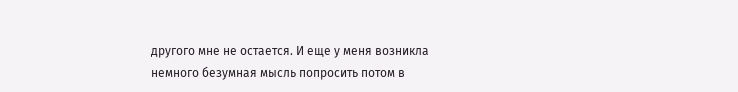другого мне не остается. И еще у меня возникла немного безумная мысль попросить потом в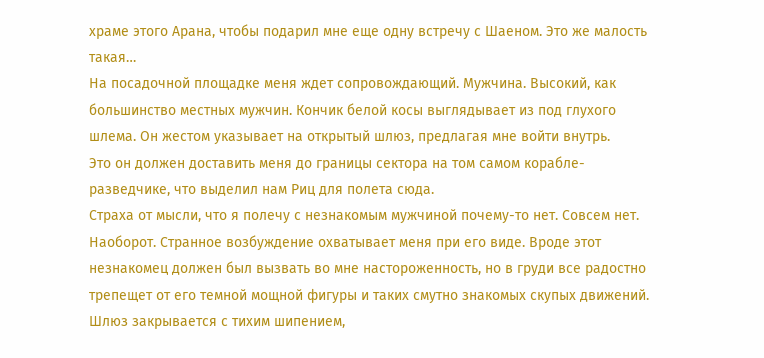храме этого Арана, чтобы подарил мне еще одну встречу с Шаеном. Это же малость такая…
На посадочной площадке меня ждет сопровождающий. Мужчина. Высокий, как большинство местных мужчин. Кончик белой косы выглядывает из под глухого шлема. Он жестом указывает на открытый шлюз, предлагая мне войти внутрь.
Это он должен доставить меня до границы сектора на том самом корабле-разведчике, что выделил нам Риц для полета сюда.
Страха от мысли, что я полечу с незнакомым мужчиной почему-то нет. Совсем нет.
Наоборот. Странное возбуждение охватывает меня при его виде. Вроде этот незнакомец должен был вызвать во мне настороженность, но в груди все радостно трепещет от его темной мощной фигуры и таких смутно знакомых скупых движений.
Шлюз закрывается с тихим шипением,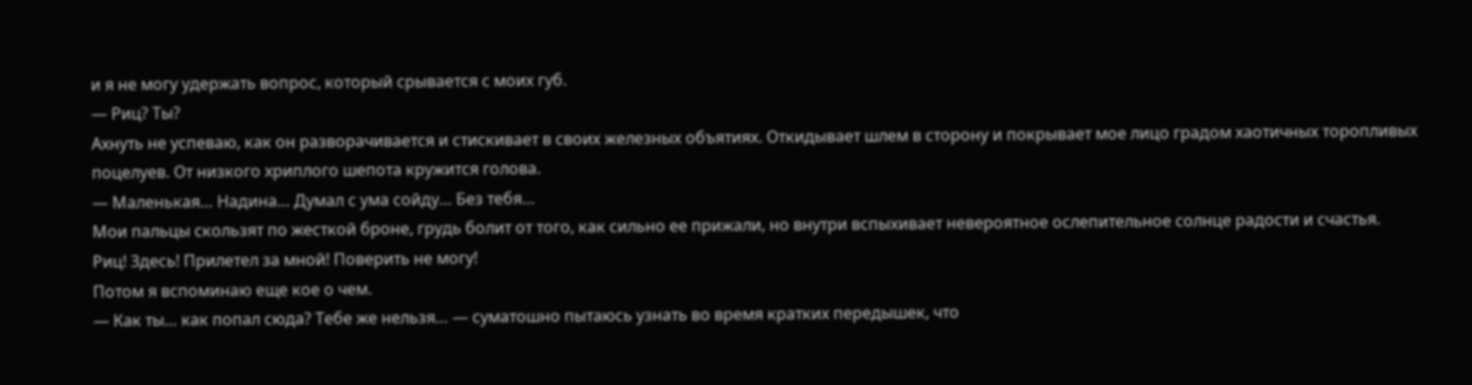и я не могу удержать вопрос, который срывается с моих губ.
— Риц? Ты?
Ахнуть не успеваю, как он разворачивается и стискивает в своих железных объятиях. Откидывает шлем в сторону и покрывает мое лицо градом хаотичных торопливых поцелуев. От низкого хриплого шепота кружится голова.
— Маленькая… Надина… Думал с ума сойду… Без тебя…
Мои пальцы скользят по жесткой броне, грудь болит от того, как сильно ее прижали, но внутри вспыхивает невероятное ослепительное солнце радости и счастья.
Риц! Здесь! Прилетел за мной! Поверить не могу!
Потом я вспоминаю еще кое о чем.
— Как ты… как попал сюда? Тебе же нельзя… — суматошно пытаюсь узнать во время кратких передышек, что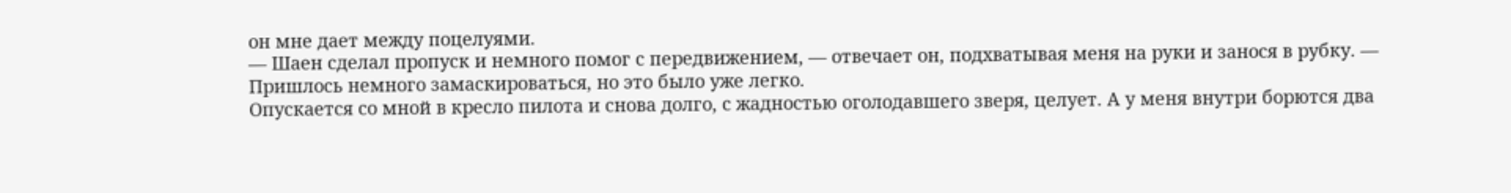он мне дает между поцелуями.
— Шаен сделал пропуск и немного помог с передвижением, — отвечает он, подхватывая меня на руки и занося в рубку. — Пришлось немного замаскироваться, но это было уже легко.
Опускается со мной в кресло пилота и снова долго, с жадностью оголодавшего зверя, целует. А у меня внутри борются два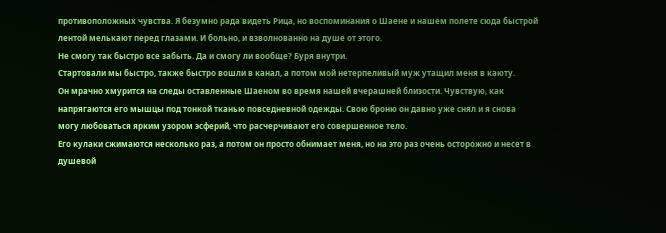противоположных чувства. Я безумно рада видеть Рица, но воспоминания о Шаене и нашем полете сюда быстрой лентой мелькают перед глазами. И больно, и взволнованно на душе от этого.
Не смогу так быстро все забыть. Да и смогу ли вообще? Буря внутри.
Стартовали мы быстро, также быстро вошли в канал, а потом мой нетерпеливый муж утащил меня в каюту.
Он мрачно хмурится на следы оставленные Шаеном во время нашей вчерашней близости. Чувствую, как напрягаются его мышцы под тонкой тканью повседневной одежды. Свою броню он давно уже снял и я снова могу любоваться ярким узором эсферий, что расчерчивают его совершенное тело.
Его кулаки сжимаются несколько раз, а потом он просто обнимает меня, но на это раз очень осторожно и несет в душевой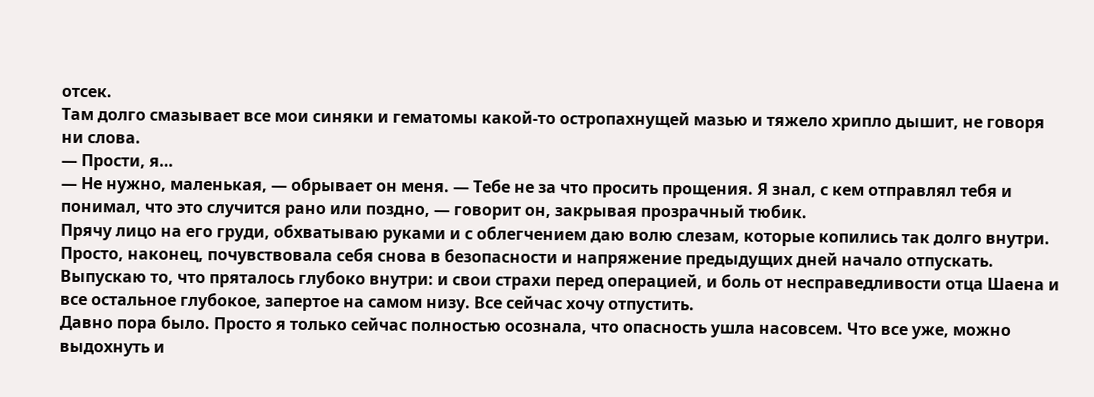отсек.
Там долго смазывает все мои синяки и гематомы какой-то остропахнущей мазью и тяжело хрипло дышит, не говоря ни слова.
— Прости, я…
— Не нужно, маленькая, — обрывает он меня. — Тебе не за что просить прощения. Я знал, с кем отправлял тебя и понимал, что это случится рано или поздно, — говорит он, закрывая прозрачный тюбик.
Прячу лицо на его груди, обхватываю руками и с облегчением даю волю слезам, которые копились так долго внутри.
Просто, наконец, почувствовала себя снова в безопасности и напряжение предыдущих дней начало отпускать. Выпускаю то, что пряталось глубоко внутри: и свои страхи перед операцией, и боль от несправедливости отца Шаена и все остальное глубокое, запертое на самом низу. Все сейчас хочу отпустить.
Давно пора было. Просто я только сейчас полностью осознала, что опасность ушла насовсем. Что все уже, можно выдохнуть и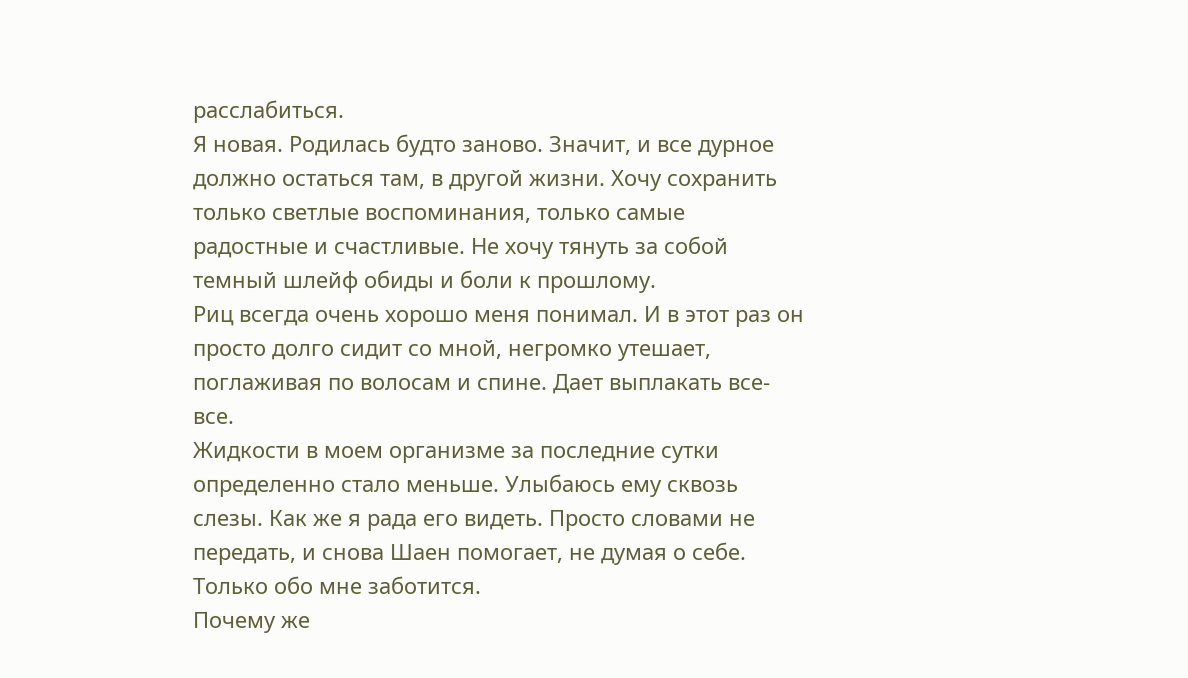расслабиться.
Я новая. Родилась будто заново. Значит, и все дурное должно остаться там, в другой жизни. Хочу сохранить только светлые воспоминания, только самые радостные и счастливые. Не хочу тянуть за собой темный шлейф обиды и боли к прошлому.
Риц всегда очень хорошо меня понимал. И в этот раз он просто долго сидит со мной, негромко утешает, поглаживая по волосам и спине. Дает выплакать все-все.
Жидкости в моем организме за последние сутки определенно стало меньше. Улыбаюсь ему сквозь слезы. Как же я рада его видеть. Просто словами не передать, и снова Шаен помогает, не думая о себе. Только обо мне заботится.
Почему же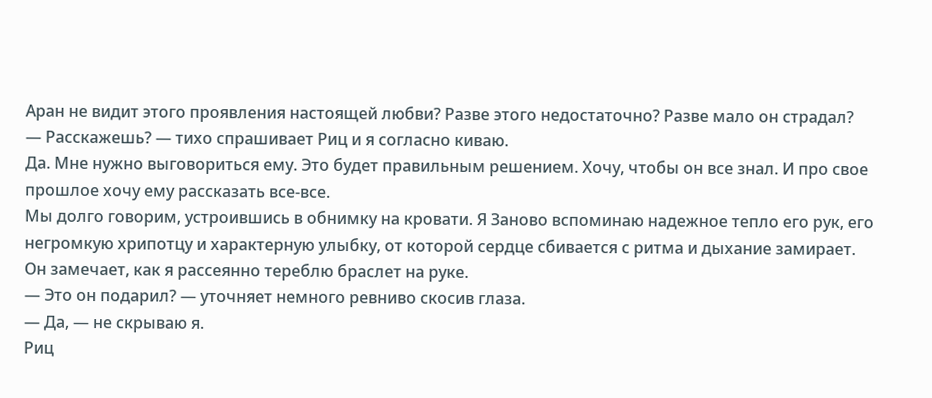Аран не видит этого проявления настоящей любви? Разве этого недостаточно? Разве мало он страдал?
— Расскажешь? — тихо спрашивает Риц и я согласно киваю.
Да. Мне нужно выговориться ему. Это будет правильным решением. Хочу, чтобы он все знал. И про свое прошлое хочу ему рассказать все-все.
Мы долго говорим, устроившись в обнимку на кровати. Я Заново вспоминаю надежное тепло его рук, его негромкую хрипотцу и характерную улыбку, от которой сердце сбивается с ритма и дыхание замирает.
Он замечает, как я рассеянно тереблю браслет на руке.
— Это он подарил? — уточняет немного ревниво скосив глаза.
— Да, — не скрываю я.
Риц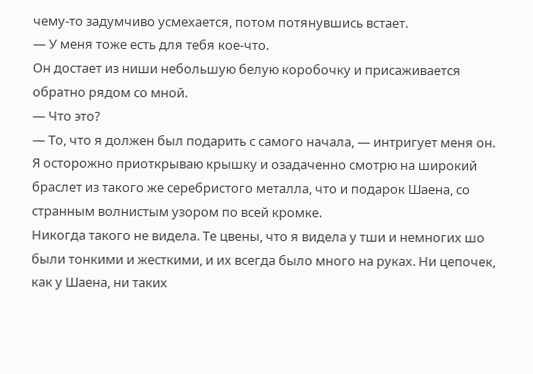чему-то задумчиво усмехается, потом потянувшись встает.
— У меня тоже есть для тебя кое-что.
Он достает из ниши небольшую белую коробочку и присаживается обратно рядом со мной.
— Что это?
— То, что я должен был подарить с самого начала, — интригует меня он.
Я осторожно приоткрываю крышку и озадаченно смотрю на широкий браслет из такого же серебристого металла, что и подарок Шаена, со странным волнистым узором по всей кромке.
Никогда такого не видела. Те цвены, что я видела у тши и немногих шо были тонкими и жесткими, и их всегда было много на руках. Ни цепочек, как у Шаена, ни таких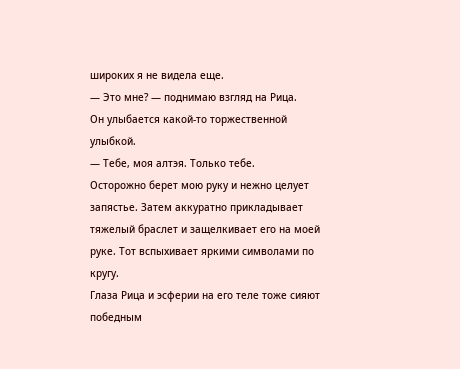широких я не видела еще.
— Это мне? — поднимаю взгляд на Рица.
Он улыбается какой-то торжественной улыбкой.
— Тебе, моя алтэя. Только тебе.
Осторожно берет мою руку и нежно целует запястье. Затем аккуратно прикладывает тяжелый браслет и защелкивает его на моей руке. Тот вспыхивает яркими символами по кругу.
Глаза Рица и эсферии на его теле тоже сияют победным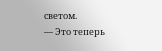светом.
— Это теперь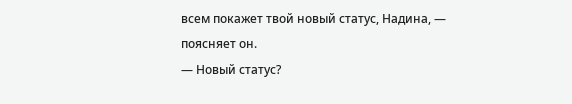всем покажет твой новый статус, Надина, — поясняет он.
— Новый статус?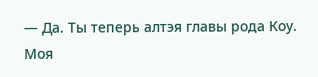— Да. Ты теперь алтэя главы рода Коу. Моя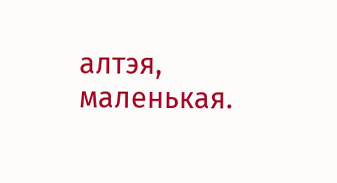алтэя, маленькая.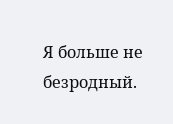Я больше не безродный.